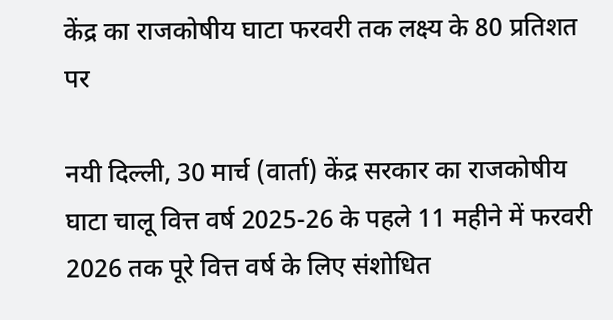केंद्र का राजकोषीय घाटा फरवरी तक लक्ष्य के 80 प्रतिशत पर

नयी दिल्ली, 30 मार्च (वार्ता) केंद्र सरकार का राजकोषीय घाटा चालू वित्त वर्ष 2025-26 के पहले 11 महीने में फरवरी 2026 तक पूरे वित्त वर्ष के लिए संशोधित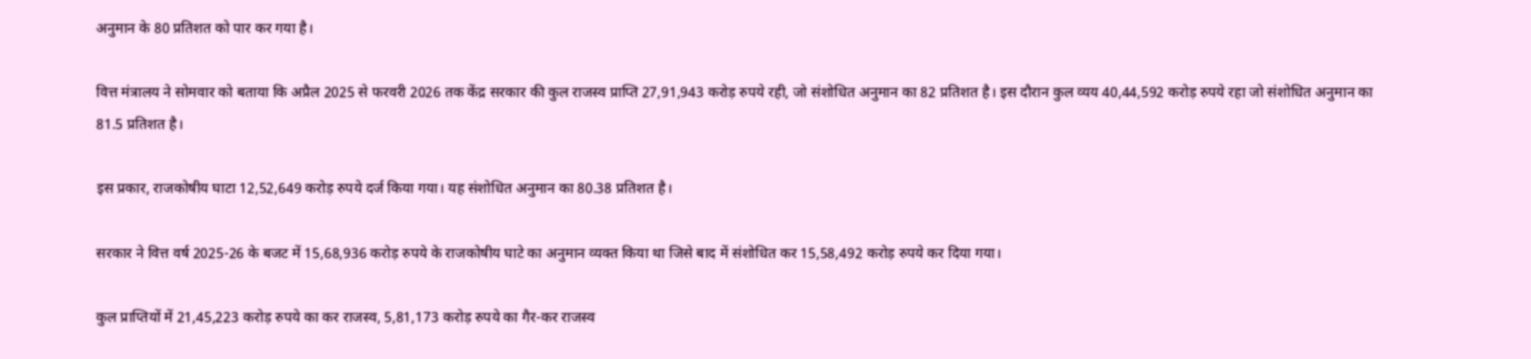अनुमान के 80 प्रतिशत को पार कर गया है।

वित्त मंत्रालय ने सोमवार को बताया कि अप्रैल 2025 से फरवरी 2026 तक केंद्र सरकार की कुल राजस्व प्राप्ति 27,91,943 करोड़ रुपये रही, जो संशोधित अनुमान का 82 प्रतिशत है। इस दौरान कुल व्यय 40,44,592 करोड़ रुपये रहा जो संशोधित अनुमान का 81.5 प्रतिशत है।

इस प्रकार, राजकोषीय घाटा 12,52,649 करोड़ रुपये दर्ज किया गया। यह संशोधित अनुमान का 80.38 प्रतिशत है।

सरकार ने वित्त वर्ष 2025-26 के बजट में 15,68,936 करोड़ रुपये के राजकोषीय घाटे का अनुमान व्यक्त किया था जिसे बाद में संशोधित कर 15,58,492 करोड़ रुपये कर दिया गया।

कुल प्राप्तियों में 21,45,223 करोड़ रुपये का कर राजस्व, 5,81,173 करोड़ रुपये का गैर-कर राजस्व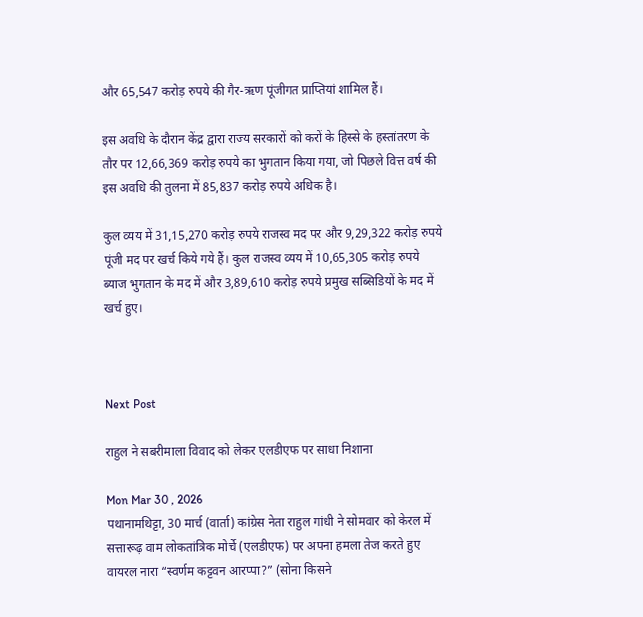और 65,547 करोड़ रुपये की गैर-ऋण पूंजीगत प्राप्तियां शामिल हैं।

इस अवधि के दौरान केंद्र द्वारा राज्य सरकारों को करों के हिस्से के हस्तांतरण के तौर पर 12,66,369 करोड़ रुपये का भुगतान किया गया, जो पिछले वित्त वर्ष की इस अवधि की तुलना में 85,837 करोड़ रुपये अधिक है।

कुल व्यय में 31,15,270 करोड़ रुपये राजस्व मद पर और 9,29,322 करोड़ रुपये पूंजी मद पर खर्च किये गये हैं। कुल राजस्व व्यय में 10,65,305 करोड़ रुपये ब्याज भुगतान के मद में और 3,89,610 करोड़ रुपये प्रमुख सब्सिडियों के मद में खर्च हुए।



Next Post

राहुल ने सबरीमाला विवाद को लेकर एलडीएफ पर साधा निशाना

Mon Mar 30 , 2026
पथानामथिट्टा, 30 मार्च (वार्ता) कांग्रेस नेता राहुल गांधी ने सोमवार को केरल में सत्तारूढ़ वाम लोकतांत्रिक मोर्चे (एलडीएफ) पर अपना हमला तेज करते हुए वायरल नारा “स्वर्णम कट्टवन आरप्पा?” (सोना किसने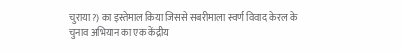चुराया?) का इस्तेमाल किया जिससे सबरीमाला स्वर्ण विवाद केरल के चुनाव अभियान का एक केंद्रीय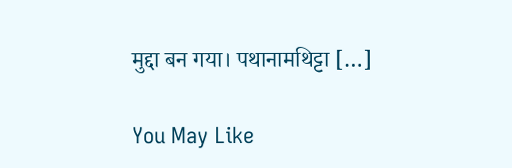मुद्दा बन गया। पथानामथिट्टा […]

You May Like